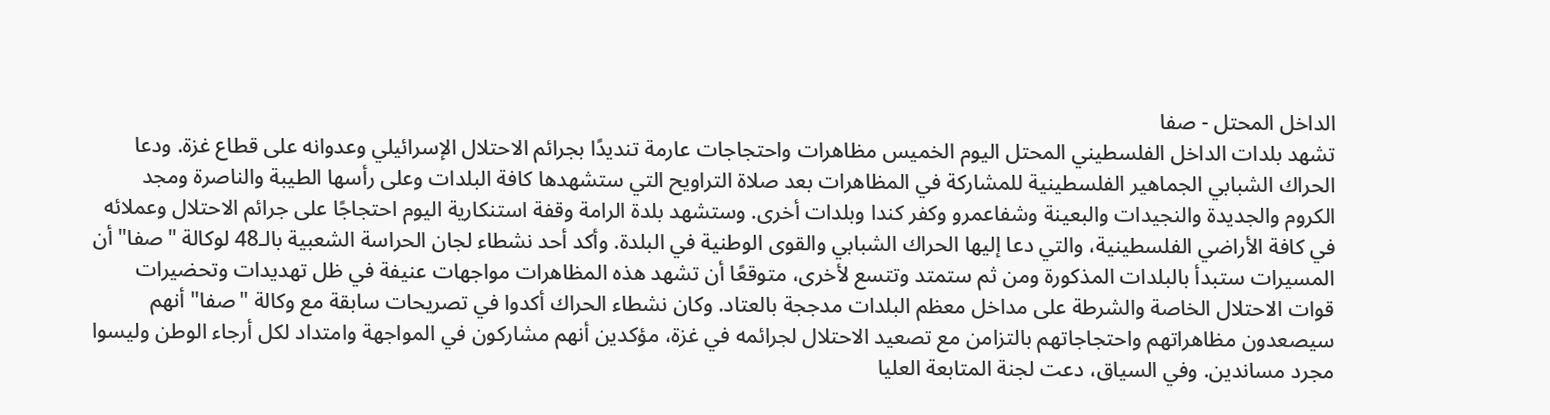الداخل المحتل - صفا
تشهد بلدات الداخل الفلسطيني المحتل اليوم الخميس مظاهرات واحتجاجات عارمة تنديدًا بجرائم الاحتلال الإسرائيلي وعدوانه على قطاع غزة. ودعا الحراك الشبابي الجماهير الفلسطينية للمشاركة في المظاهرات بعد صلاة التراويح التي ستشهدها كافة البلدات وعلى رأسها الطيبة والناصرة ومجد الكروم والجديدة والنجيدات والبعينة وشفاعمرو وكفر كندا وبلدات أخرى. وستشهد بلدة الرامة وقفة استنكارية اليوم احتجاجًا على جرائم الاحتلال وعملائه في كافة الأراضي الفلسطينية، والتي دعا إليها الحراك الشبابي والقوى الوطنية في البلدة. وأكد أحد نشطاء لجان الحراسة الشعبية بالـ48 لوكالة "صفا" أن المسيرات ستبدأ بالبلدات المذكورة ومن ثم ستمتد وتتسع لأخرى، متوقعًا أن تشهد هذه المظاهرات مواجهات عنيفة في ظل تهديدات وتحضيرات قوات الاحتلال الخاصة والشرطة على مداخل معظم البلدات مدججة بالعتاد. وكان نشطاء الحراك أكدوا في تصريحات سابقة مع وكالة "صفا" أنهم سيصعدون مظاهراتهم واحتجاجاتهم بالتزامن مع تصعيد الاحتلال لجرائمه في غزة، مؤكدين أنهم مشاركون في المواجهة وامتداد لكل أرجاء الوطن وليسوا مجرد مساندين. وفي السياق، دعت لجنة المتابعة العليا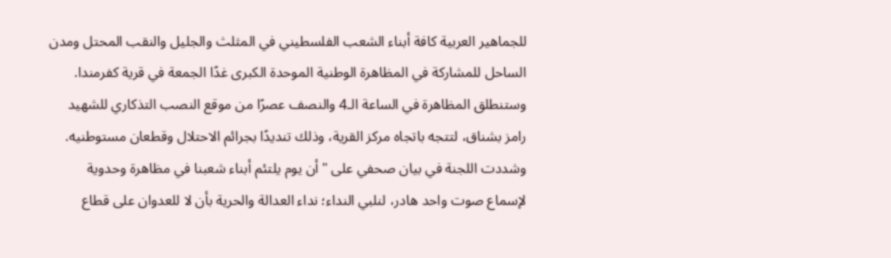للجماهير العربية كافة أبناء الشعب الفلسطيني في المثلث والجليل والنقب المحتل ومدن الساحل للمشاركة في المظاهرة الوطنية الموحدة الكبرى غدًا الجمعة في قرية كفرمندا. وستنطلق المظاهرة في الساعة الـ4 والنصف عصرًا من موقع النصب التذكاري للشهيد رامز بشناق، لتتجه باتجاه مركز القرية، وذلك تنديدًا بجرائم الاحتلال وقطعان مستوطنيه. وشددت اللجنة في بيان صحفي على "أن يوم يلتئم أبناء شعبنا في مظاهرة وحدوية لإسماع صوت واحد هادر، لنلبي النداء؛ نداء العدالة والحرية بأن لا للعدوان على قطاع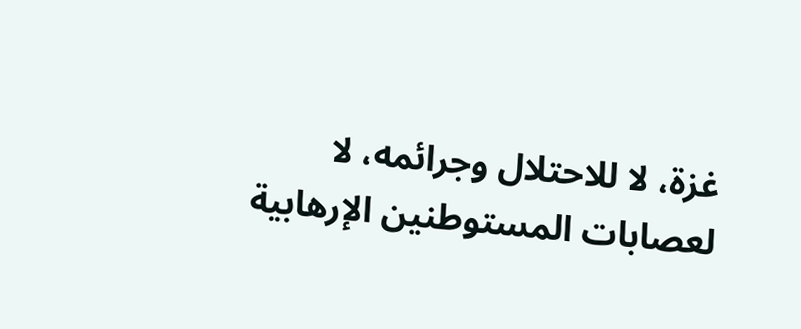غزة، لا للاحتلال وجرائمه، لا لعصابات المستوطنين الإرهابية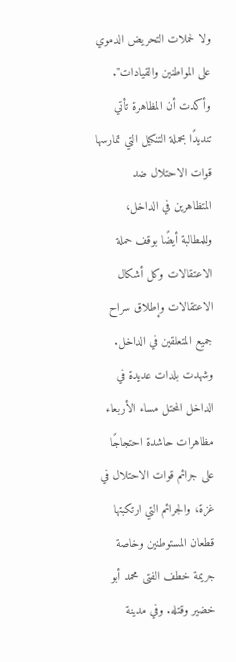ولا لحملات التحريض الدموي على المواطنين والقيادات". وأكدت أن المظاهرة تأتي تنديدًا بحملة التنكيل التي تمارسها قوات الاحتلال ضد المتظاهرين في الداخل، وللمطالبة أيضًا بوقف حملة الاعتقالات وكل أشكال الاعتقالات وإطلاق سراح جميع المتعلقين في الداخل. وشهدت بلدات عديدة في الداخل المحتل مساء الأربعاء مظاهرات حاشدة احتجاجًا على جرائم قوات الاحتلال في غزة، والجرائم التي ارتكبتها قطعان المستوطنين وخاصة جريمة خطف الفتى محمد أبو خضير وقتله. وفي مدينة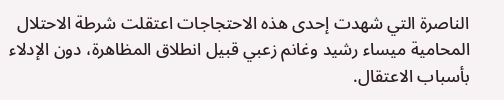الناصرة التي شهدت إحدى هذه الاحتجاجات اعتقلت شرطة الاحتلال المحامية ميساء رشيد وغانم زعبي قبيل انطلاق المظاهرة، دون الإدلاء بأسباب الاعتقال.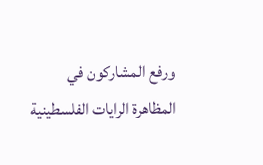ورفع المشاركون في المظاهرة الرايات الفلسطينية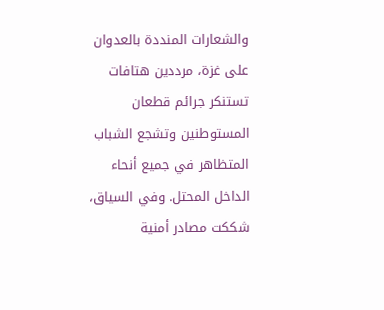والشعارات المنددة بالعدوان على غزة، مرددين هتافات تستنكر جرائم قطعان المستوطنين وتشجع الشباب المتظاهر في جميع أنحاء الداخل المحتل. وفي السياق، شككت مصادر أمنية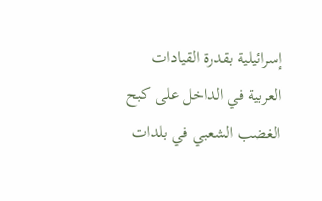إسرائيلية بقدرة القيادات العربية في الداخل على كبح الغضب الشعبي في بلدات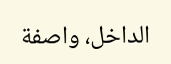الداخل، واصفة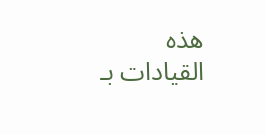هذه القيادات بـ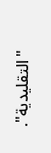"التقليدية".